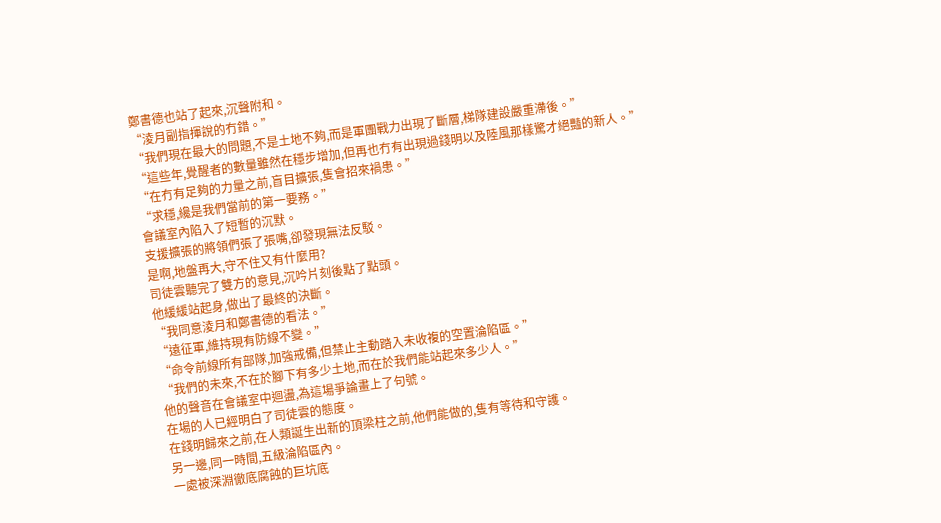鄭書德也站了起來,沉聲附和。
“淩月副指揮說的冇錯。”
“我們現在最大的問題,不是土地不夠,而是軍團戰力出現了斷層,梯隊建設嚴重滯後。”
“這些年,覺醒者的數量雖然在穩步增加,但再也冇有出現過錢明以及陸風那樣驚才絕豔的新人。”
“在冇有足夠的力量之前,盲目擴張,隻會招來禍患。”
“求穩,纔是我們當前的第一要務。”
會議室內陷入了短暫的沉默。
支援擴張的將領們張了張嘴,卻發現無法反駁。
是啊,地盤再大,守不住又有什麼用?
司徒雲聽完了雙方的意見,沉吟片刻後點了點頭。
他緩緩站起身,做出了最終的決斷。
“我同意淩月和鄭書德的看法。”
“遠征軍,維持現有防線不變。”
“命令前線所有部隊,加強戒備,但禁止主動踏入未收複的空置淪陷區。”
“我們的未來,不在於腳下有多少土地,而在於我們能站起來多少人。”
他的聲音在會議室中迴盪,為這場爭論畫上了句號。
在場的人已經明白了司徒雲的態度。
在錢明歸來之前,在人類誕生出新的頂梁柱之前,他們能做的,隻有等待和守護。
另一邊,同一時間,五級淪陷區內。
一處被深淵徹底腐蝕的巨坑底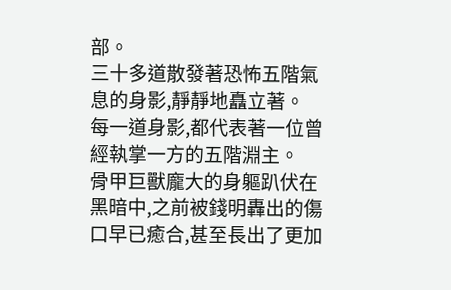部。
三十多道散發著恐怖五階氣息的身影,靜靜地矗立著。
每一道身影,都代表著一位曾經執掌一方的五階淵主。
骨甲巨獸龐大的身軀趴伏在黑暗中,之前被錢明轟出的傷口早已癒合,甚至長出了更加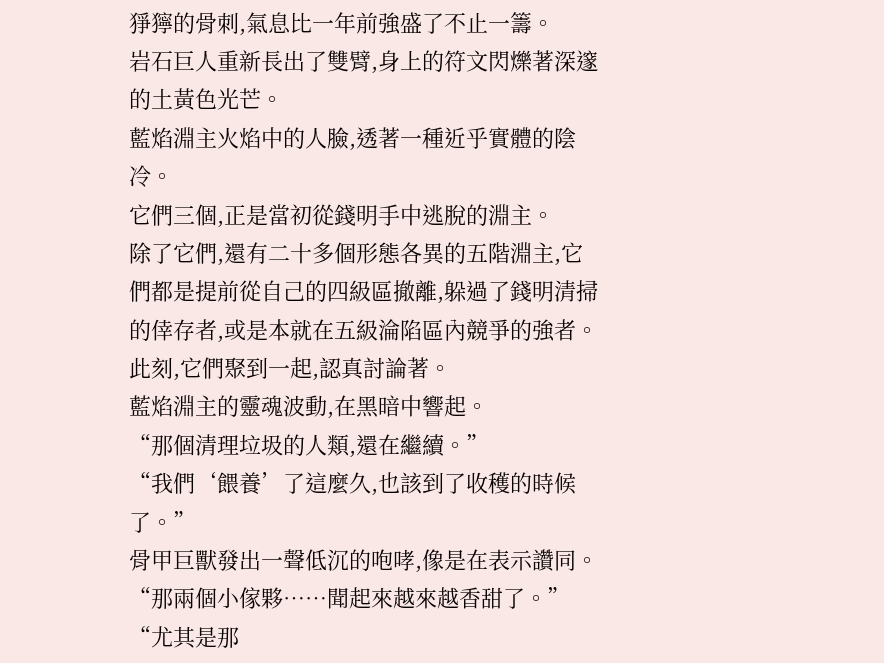猙獰的骨刺,氣息比一年前強盛了不止一籌。
岩石巨人重新長出了雙臂,身上的符文閃爍著深邃的土黃色光芒。
藍焰淵主火焰中的人臉,透著一種近乎實體的陰冷。
它們三個,正是當初從錢明手中逃脫的淵主。
除了它們,還有二十多個形態各異的五階淵主,它們都是提前從自己的四級區撤離,躲過了錢明清掃的倖存者,或是本就在五級淪陷區內競爭的強者。
此刻,它們聚到一起,認真討論著。
藍焰淵主的靈魂波動,在黑暗中響起。
“那個清理垃圾的人類,還在繼續。”
“我們‘餵養’了這麼久,也該到了收穫的時候了。”
骨甲巨獸發出一聲低沉的咆哮,像是在表示讚同。
“那兩個小傢夥……聞起來越來越香甜了。”
“尤其是那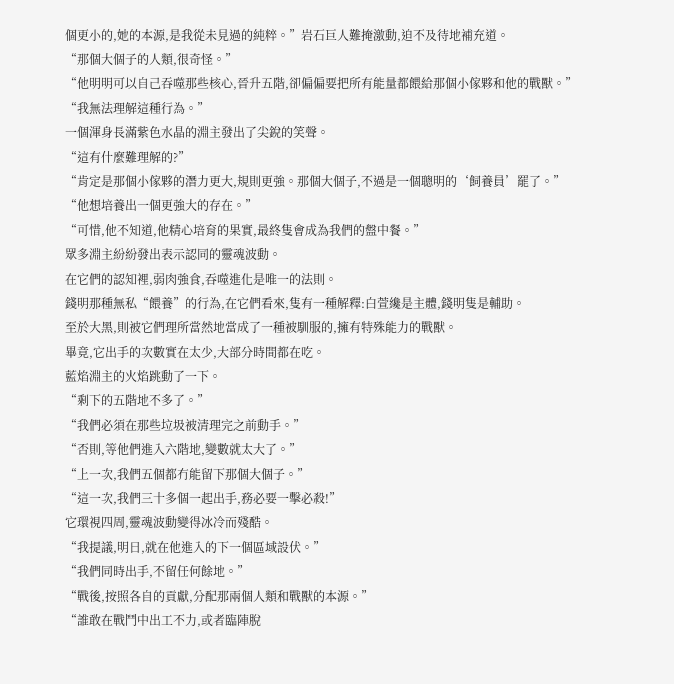個更小的,她的本源,是我從未見過的純粹。”岩石巨人難掩激動,迫不及待地補充道。
“那個大個子的人類,很奇怪。”
“他明明可以自己吞噬那些核心,晉升五階,卻偏偏要把所有能量都餵給那個小傢夥和他的戰獸。”
“我無法理解這種行為。”
一個渾身長滿紫色水晶的淵主發出了尖銳的笑聲。
“這有什麼難理解的?”
“肯定是那個小傢夥的潛力更大,規則更強。那個大個子,不過是一個聰明的‘飼養員’罷了。”
“他想培養出一個更強大的存在。”
“可惜,他不知道,他精心培育的果實,最終隻會成為我們的盤中餐。”
眾多淵主紛紛發出表示認同的靈魂波動。
在它們的認知裡,弱肉強食,吞噬進化是唯一的法則。
錢明那種無私“餵養”的行為,在它們看來,隻有一種解釋:白萱纔是主體,錢明隻是輔助。
至於大黑,則被它們理所當然地當成了一種被馴服的,擁有特殊能力的戰獸。
畢竟,它出手的次數實在太少,大部分時間都在吃。
藍焰淵主的火焰跳動了一下。
“剩下的五階地不多了。”
“我們必須在那些垃圾被清理完之前動手。”
“否則,等他們進入六階地,變數就太大了。”
“上一次,我們五個都冇能留下那個大個子。”
“這一次,我們三十多個一起出手,務必要一擊必殺!”
它環視四周,靈魂波動變得冰冷而殘酷。
“我提議,明日,就在他進入的下一個區域設伏。”
“我們同時出手,不留任何餘地。”
“戰後,按照各自的貢獻,分配那兩個人類和戰獸的本源。”
“誰敢在戰鬥中出工不力,或者臨陣脫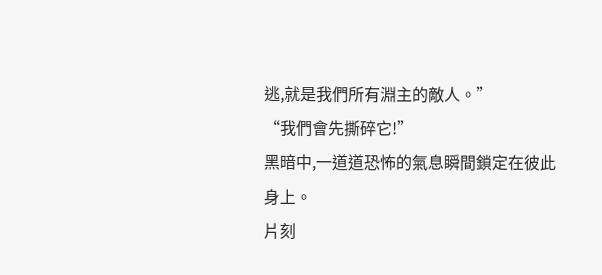逃,就是我們所有淵主的敵人。”
“我們會先撕碎它!”
黑暗中,一道道恐怖的氣息瞬間鎖定在彼此身上。
片刻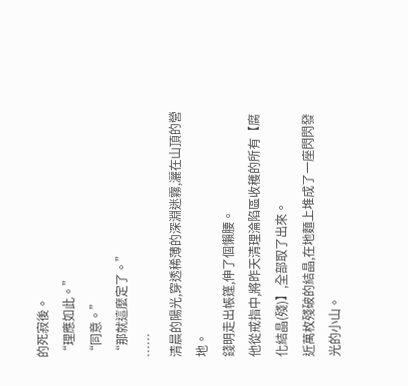的死寂後。
“理應如此。”
“同意。”
“那就這麼定了。”
……
清晨的陽光,穿透稀薄的深淵迷霧,灑在山頂的營地。
錢明走出帳篷,伸了個懶腰。
他從戒指中,將昨天清理淪陷區收穫的所有【腐化結晶(殘)】,全部取了出來。
近萬枚殘破的結晶,在地麵上堆成了一座閃閃發光的小山。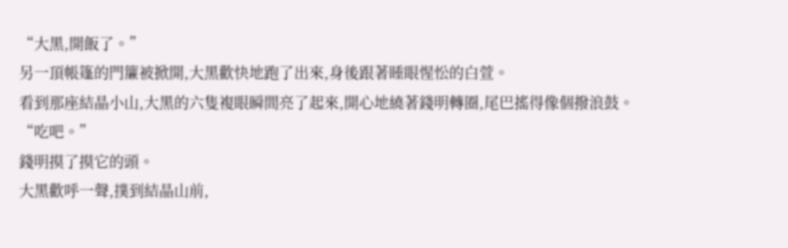“大黑,開飯了。”
另一頂帳篷的門簾被掀開,大黑歡快地跑了出來,身後跟著睡眼惺忪的白萱。
看到那座結晶小山,大黑的六隻複眼瞬間亮了起來,開心地繞著錢明轉圈,尾巴搖得像個撥浪鼓。
“吃吧。”
錢明摸了摸它的頭。
大黑歡呼一聲,撲到結晶山前,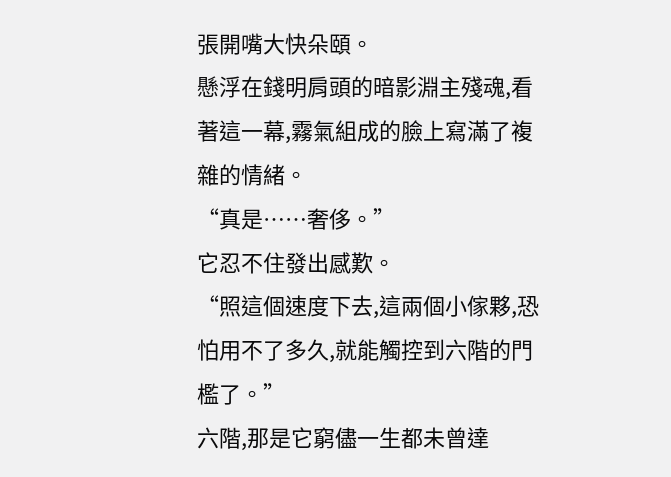張開嘴大快朵頤。
懸浮在錢明肩頭的暗影淵主殘魂,看著這一幕,霧氣組成的臉上寫滿了複雜的情緒。
“真是……奢侈。”
它忍不住發出感歎。
“照這個速度下去,這兩個小傢夥,恐怕用不了多久,就能觸控到六階的門檻了。”
六階,那是它窮儘一生都未曾達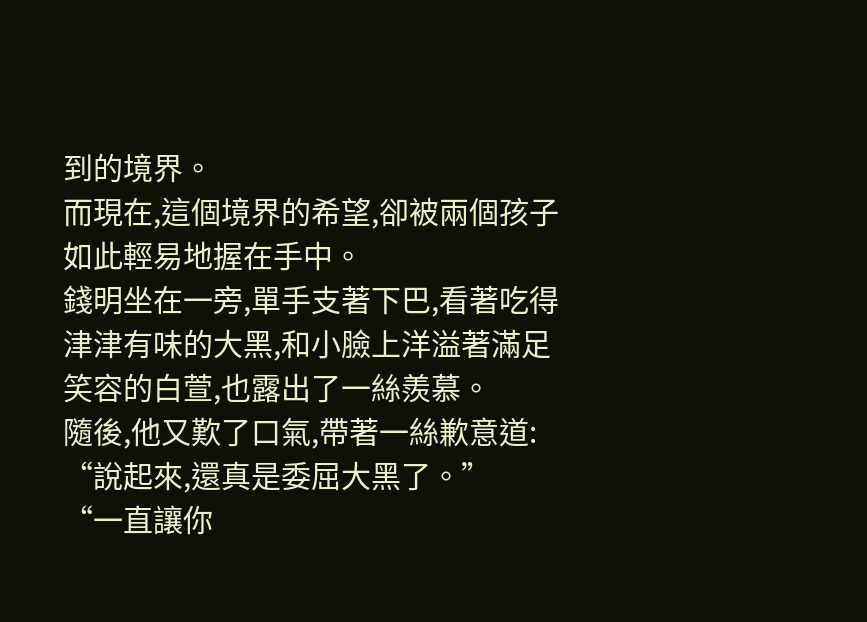到的境界。
而現在,這個境界的希望,卻被兩個孩子如此輕易地握在手中。
錢明坐在一旁,單手支著下巴,看著吃得津津有味的大黑,和小臉上洋溢著滿足笑容的白萱,也露出了一絲羨慕。
隨後,他又歎了口氣,帶著一絲歉意道:
“說起來,還真是委屈大黑了。”
“一直讓你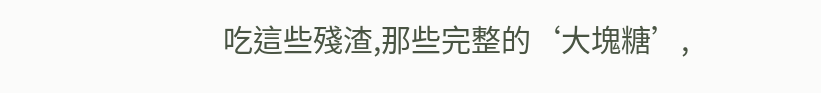吃這些殘渣,那些完整的‘大塊糖’,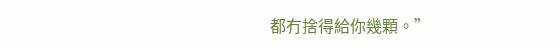都冇捨得給你幾顆。”